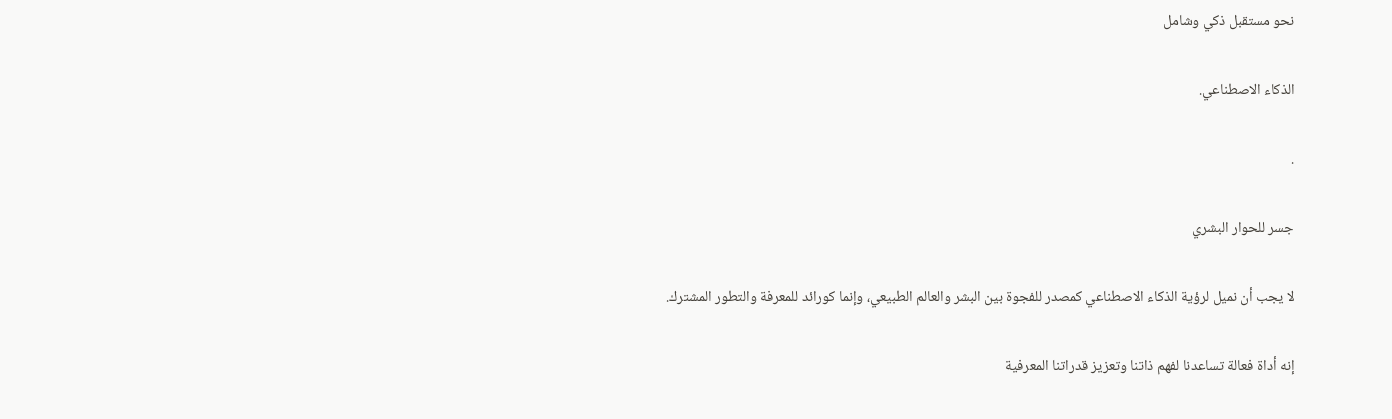نحو مستقبل ذكي وشامل

الذكاء الاصطناعي.

.

جسر للحوار البشري

لا يجب أن نميل لرؤية الذكاء الاصطناعي كمصدر للفجوة بين البشر والعالم الطبيعي، وإنما كورائد للمعرفة والتطور المشترك.

إنه أداة فعالة تساعدنا لفهم ذاتنا وتعزيز قدراتنا المعرفية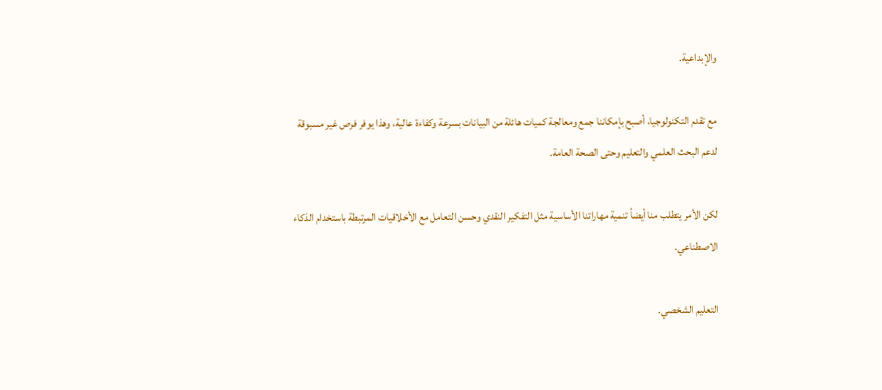والإبداعية.

مع تقدم التكنولوجيا، أصبح بإمكاننا جمع ومعالجة كميات هائلة من البيانات بسرعة وكفاءة عالية، وهذا يوفر فرص غير مسبوقة لدعم البحث العلمي والتعليم وحتى الصحة العامة.

لكن الأمر يتطلب منا أيضاً تنمية مهاراتنا الأساسية مثل التفكير النقدي وحسن التعامل مع الأخلاقيات المرتبطة باستخدام الذكاء الاصطناعي.

التعليم الشخصي.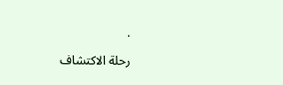.

رحلة الاكتشاف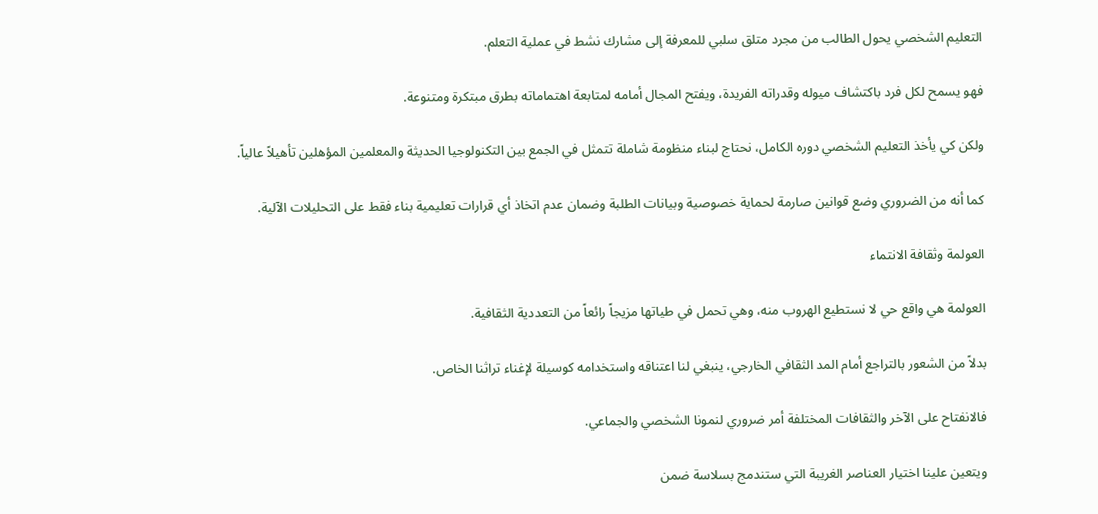التعليم الشخصي يحول الطالب من مجرد متلق سلبي للمعرفة إلى مشارك نشط في عملية التعلم.

فهو يسمح لكل فرد باكتشاف ميوله وقدراته الفريدة، ويفتح المجال أمامه لمتابعة اهتماماته بطرق مبتكرة ومتنوعة.

ولكن كي يأخذ التعليم الشخصي دوره الكامل، نحتاج لبناء منظومة شاملة تتمثل في الجمع بين التكنولوجيا الحديثة والمعلمين المؤهلين تأهيلاً عالياً.

كما أنه من الضروري وضع قوانين صارمة لحماية خصوصية وبيانات الطلبة وضمان عدم اتخاذ أي قرارات تعليمية بناء فقط على التحليلات الآلية.

العولمة وثقافة الانتماء

العولمة هي واقع حي لا نستطيع الهروب منه، وهي تحمل في طياتها مزيجاً رائعاً من التعددية الثقافية.

بدلاً من الشعور بالتراجع أمام المد الثقافي الخارجي، ينبغي لنا اعتناقه واستخدامه كوسيلة لإغناء تراثنا الخاص.

فالانفتاح على الآخر والثقافات المختلفة أمر ضروري لنمونا الشخصي والجماعي.

ويتعين علينا اختيار العناصر الغريبة التي ستندمج بسلاسة ضمن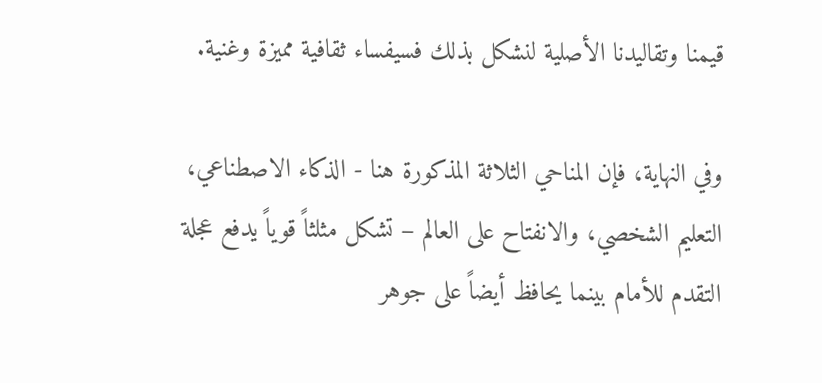قيمنا وتقاليدنا الأصلية لنشكل بذلك فسيفساء ثقافية مميزة وغنية.

وفي النهاية، فإن المناحي الثلاثة المذكورة هنا - الذكاء الاصطناعي، التعليم الشخصي، والانفتاح على العالم – تشكل مثلثاً قوياً يدفع عجلة التقدم للأمام بينما يحافظ أيضاً على جوهر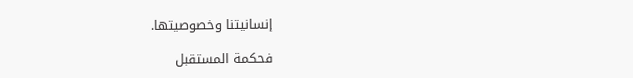إنسانيتنا وخصوصيتها.

فحكمة المستقبل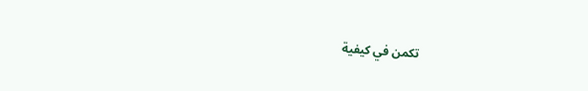تكمن في كيفية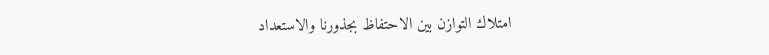امتلاك التوازن بين الاحتفاظ بجذورنا والاستعداد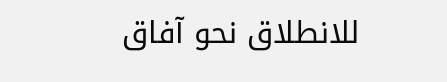للانطلاق نحو آفاق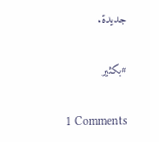جديدة.

#بكثير

1 Comments